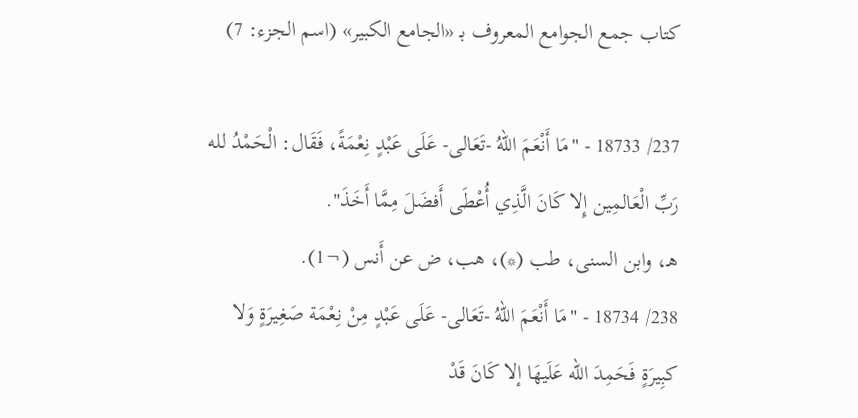كتاب جمع الجوامع المعروف بـ «الجامع الكبير» (اسم الجزء: 7)

237/ 18733 - "مَا أَنْعَمَ اللهُ -تَعَالى- عَلَى عَبْدٍ نِعْمَةً، فَقَال: الْحَمْدُ لله رَبِّ الْعَالمِين إِلا كَانَ الَّذِي أُعْطَى أَفضَلَ مِمَّا أَخَذَ".
هـ، وابن السنى، طب (*)، هب، ض عن أَنس (¬1).
238/ 18734 - "مَا أَنْعَمَ اللهُ -تَعَالى- عَلَى عَبْدٍ مِنْ نِعْمَة صَغِيرَةٍ وَلا كبِيرَةٍ فَحَمِدَ الله عَلَيهَا إلا كَانَ قَدْ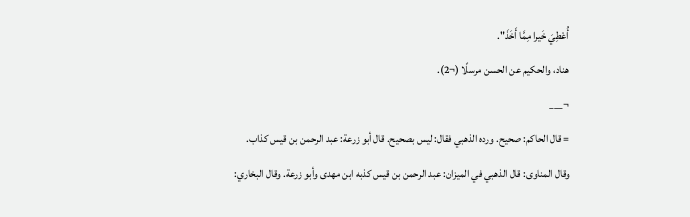أُعْطِيَ خَيرا مِمَّا أَخَذَ".
هناد، والحكيم عن الحسن مرسلًا (¬2).
¬___
= قال الحاكم: صحيح. ورده الذهبي فقال: ليس بصحيح. قال أبو زرعة: عبد الرحمن بن قيس كذاب.
وقال المناوى: قال الذهبي في الميزان: عبد الرحمن بن قيس كذبه ابن مهدى وأبو زرعة. وقال البخاري: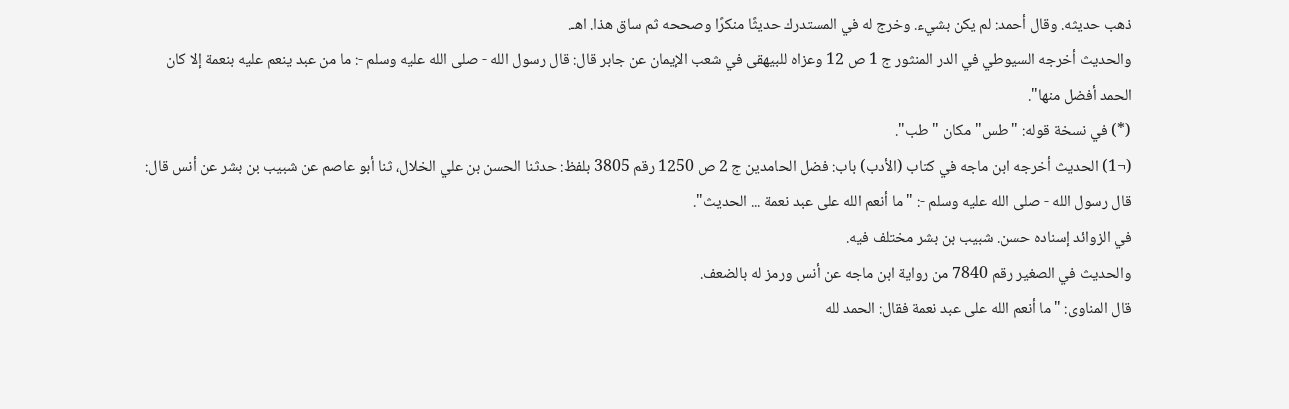ذهب حديثه. وقال أحمد: لم يكن بشيء. وخرج له في المستدرك حديثًا منكرًا وصححه ثم ساق هذا. اهـ.
والحديث أخرجه السيوطي في الدر المنثور ج 1 ص 12 وعزاه للبيهقى في شعب الإيمان عن جابر قال: قال رسول الله - صلى الله عليه وسلم -: ما من عبد ينعم عليه بنعمة إلا كان الحمد أفضل منها".
(*) في نسخة قوله: "طس" مكان " طب".
(¬1) الحديث أخرجه ابن ماجه في كتاب (الأدب) باب: فضل الحامدين ج 2 ص 1250 رقم 3805 بلفظ: حدثنا الحسن بن علي الخلال، ثنا أبو عاصم عن شبيب بن بشر عن أنس قال: قال رسول الله - صلى الله عليه وسلم -: "ما أنعم الله على عبد نعمة ... الحديث".
في الزوائد إسناده حسن. شبيب بن بشر مختلف فيه.
والحديث في الصغير رقم 7840 من رواية ابن ماجه عن أنس ورمز له بالضعف.
قال المناوى: "ما أنعم الله على عبد نعمة فقال: الحمد لله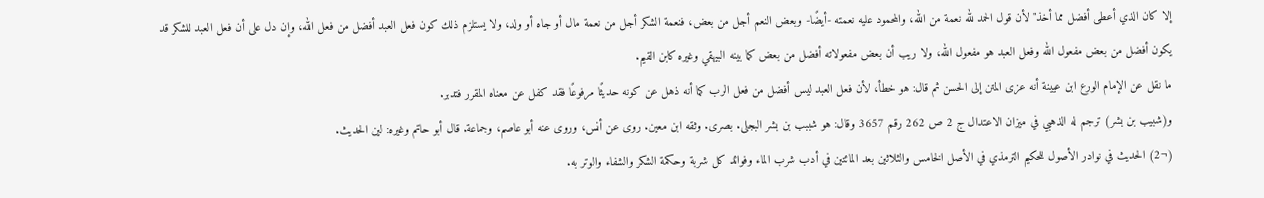إلا كان الذي أعطى أفضل مما أخذ" لأن قول الحمد لله نعمة من الله، والمحمود عليه نعمته -أيضًا- وبعض النعم أجل من بعض، فنعمة الشكر أجل من نعمة مال أو جاه أو ولد، ولا يستلزم ذلك كون فعل العبد أفضل من فعل الله، وإن دل على أن فعل العبد للشكر قد يكون أفضل من بعض مفعول الله وفعل العبد هو مفعول الله، ولا ريب أن بعض مفعولاته أفضل من بعض كما بينه البيهقي وغيره كابن القيم.
ما نقل عن الإمام الورع ابن عيينة أنه عزى المتن إلى الحسن ثم قال: هو خطأ، لأن فعل العبد ليس أفضل من فعل الرب كما أنه ذهل عن كونه حديثًا مرفوعًا فقد كفل عن معناه المقرر فتدبر.
و(شبيب بن بشر) ترجم له الذهبي في ميزان الاعتدال ج 2 ص 262 رقم 3657 وقال: هو شببب بن بشر البجلى. بصرى. وثقه ابن معين. روى عن أنس، وروى عنه أبو عاصم، وجماعة. قال أبو حاتم وغيره: لين الحديث.
(¬2) الحديث في نوادر الأصول للحكيم الترمذي في الأصل الخامس والثلاثين بعد المائتين في أدب شرب الماء وفوائد كل شربة وحكمة الشكر والشفاء والوتر به.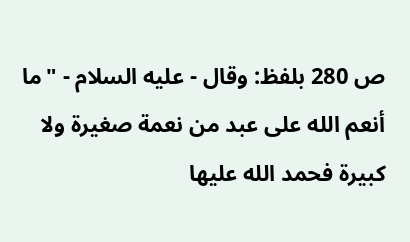ص 280 بلفظ: وقال - عليه السلام - "ما أنعم الله على عبد من نعمة صغيرة ولا كبيرة فحمد الله عليها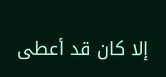إلا كان قد أعطى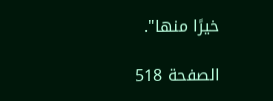خيرًا منها".

الصفحة 518